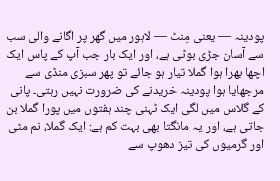پودینہ — یعنی مِنٹ — لاہور میں گھر پر اگانے والی سب سے آسان جڑی بوٹی ہے، اور ایک بار جب آپ کے پاس ایک اچھا بھرا ہوا گملا تیار ہو جائے تو پھر سبزی منڈی سے مرجھایا ہوا پودینہ خریدنے کی ضرورت نہیں رہتی۔ پانی کے گلاس میں لگی ایک ٹہنی چند ہفتوں میں پورا گملا بن جاتی ہے، اور یہ مانگتا بھی بہت کم ہے: ایک گملا، نم مٹی اور گرمیوں کی تیز دھوپ سے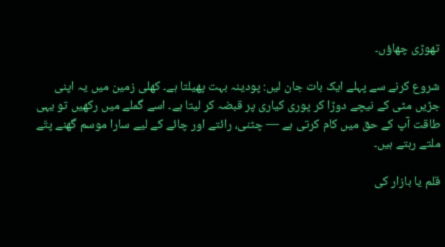تھوڑی چھاؤں۔

شروع کرنے سے پہلے ایک بات جان لیں: پودینہ بہت پھیلتا ہے۔ کھلی زمین میں یہ اپنی جڑیں مٹی کے نیچے دوڑا کر پوری کیاری پر قبضہ کر لیتا ہے۔ اسے گملے میں رکھیں تو یہی طاقت آپ کے حق میں کام کرتی ہے — چٹنی، رائتے اور چائے کے لیے سارا موسم گھنے پتّے ملتے رہتے ہیں۔

قلم یا بازار کی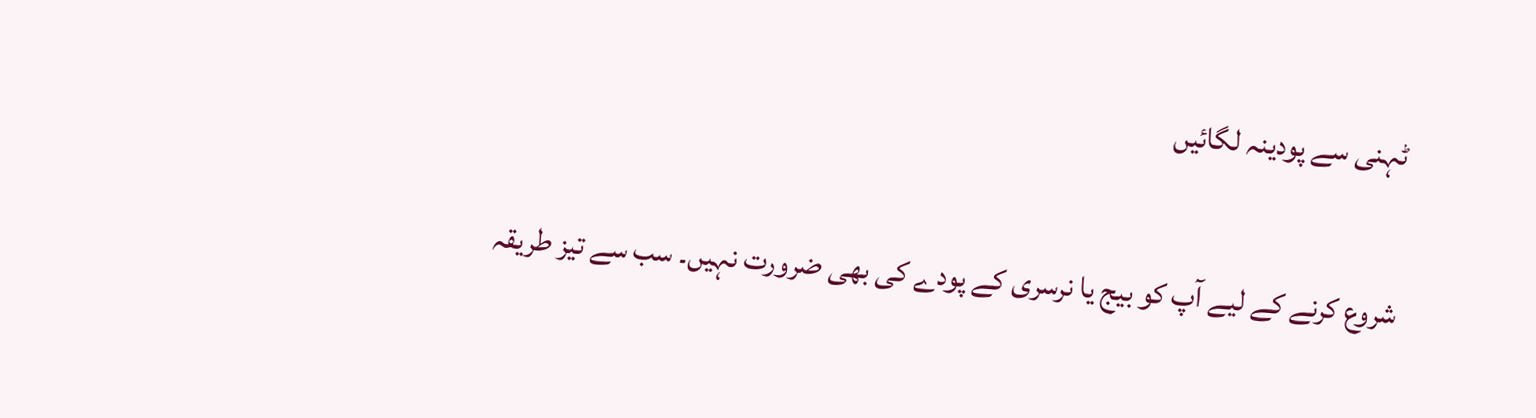ٹہنی سے پودینہ لگائیں

شروع کرنے کے لیے آپ کو بیج یا نرسری کے پودے کی بھی ضرورت نہیں۔ سب سے تیز طریقہ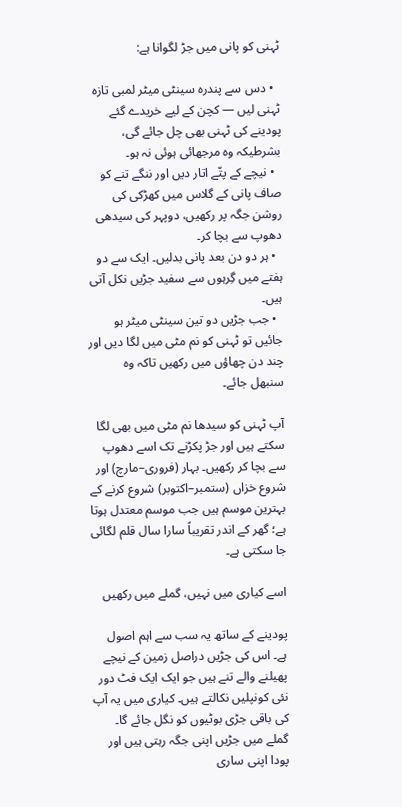ٹہنی کو پانی میں جڑ لگوانا ہے:

  • دس سے پندرہ سینٹی میٹر لمبی تازہ ٹہنی لیں — کچن کے لیے خریدے گئے پودینے کی ٹہنی بھی چل جائے گی، بشرطیکہ وہ مرجھائی ہوئی نہ ہو۔
  • نیچے کے پتّے اتار دیں اور ننگے تنے کو صاف پانی کے گلاس میں کھڑکی کی روشن جگہ پر رکھیں، دوپہر کی سیدھی دھوپ سے بچا کر۔
  • ہر دو دن بعد پانی بدلیں۔ ایک سے دو ہفتے میں گِرہوں سے سفید جڑیں نکل آتی ہیں۔
  • جب جڑیں دو تین سینٹی میٹر ہو جائیں تو ٹہنی کو نم مٹی میں لگا دیں اور چند دن چھاؤں میں رکھیں تاکہ وہ سنبھل جائے۔

آپ ٹہنی کو سیدھا نم مٹی میں بھی لگا سکتے ہیں اور جڑ پکڑنے تک اسے دھوپ سے بچا کر رکھیں۔ بہار (فروری–مارچ) اور شروع خزاں (ستمبر–اکتوبر) شروع کرنے کے بہترین موسم ہیں جب موسم معتدل ہوتا ہے؛ گھر کے اندر تقریباً سارا سال قلم لگائی جا سکتی ہے۔

اسے کیاری میں نہیں، گملے میں رکھیں

پودینے کے ساتھ یہ سب سے اہم اصول ہے۔ اس کی جڑیں دراصل زمین کے نیچے پھیلنے والے تنے ہیں جو ایک ایک فٹ دور نئی کونپلیں نکالتے ہیں۔ کیاری میں یہ آپ کی باقی جڑی بوٹیوں کو نگل جائے گا۔ گملے میں جڑیں اپنی جگہ رہتی ہیں اور پودا اپنی ساری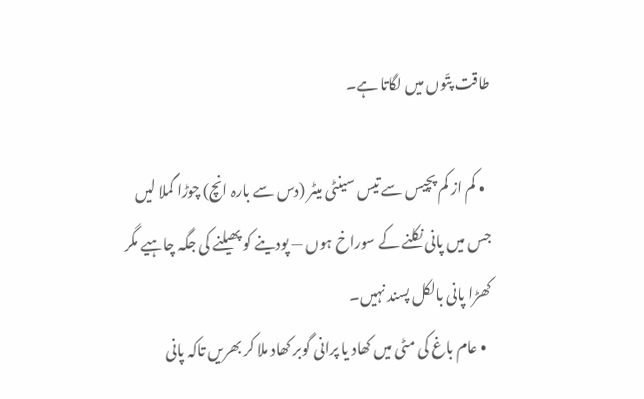طاقت پتّوں میں لگاتا ہے۔

  • کم از کم پچیس سے تیس سینٹی میٹر (دس سے بارہ انچ) چوڑا گملا لیں جس میں پانی نکلنے کے سوراخ ہوں — پودینے کو پھیلنے کی جگہ چاہیے مگر کھڑا پانی بالکل پسند نہیں۔
  • عام باغ کی مٹی میں کھاد یا پرانی گوبر کھاد ملا کر بھریں تاکہ پانی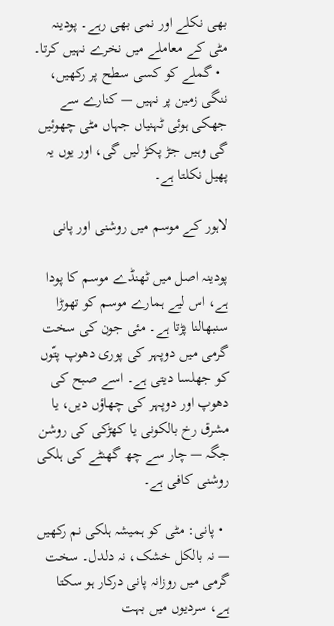بھی نکلے اور نمی بھی رہے۔ پودینہ مٹی کے معاملے میں نخرے نہیں کرتا۔
  • گملے کو کسی سطح پر رکھیں، ننگی زمین پر نہیں — کنارے سے جھکی ہوئی ٹہنیاں جہاں مٹی چھوئیں گی وہیں جڑ پکڑ لیں گی، اور یوں یہ پھیل نکلتا ہے۔

لاہور کے موسم میں روشنی اور پانی

پودینہ اصل میں ٹھنڈے موسم کا پودا ہے، اس لیے ہمارے موسم کو تھوڑا سنبھالنا پڑتا ہے۔ مئی جون کی سخت گرمی میں دوپہر کی پوری دھوپ پتّوں کو جھلسا دیتی ہے۔ اسے صبح کی دھوپ اور دوپہر کی چھاؤں دیں، یا مشرق رخ بالکونی یا کھڑکی کی روشن جگہ — چار سے چھ گھنٹے کی ہلکی روشنی کافی ہے۔

  • پانی: مٹی کو ہمیشہ ہلکی نم رکھیں — نہ بالکل خشک، نہ دلدل۔ سخت گرمی میں روزانہ پانی درکار ہو سکتا ہے، سردیوں میں بہت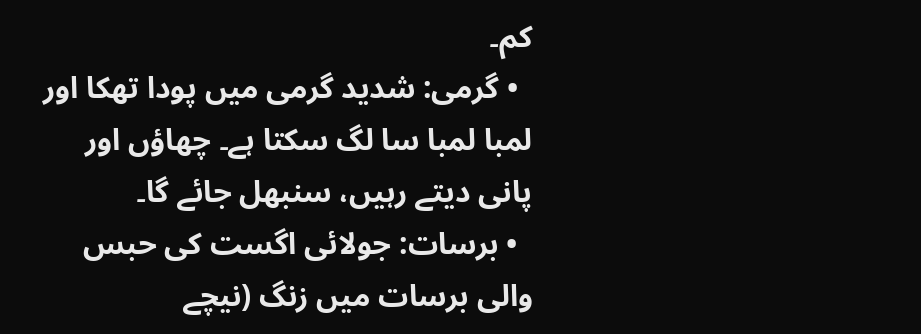کم۔
  • گرمی: شدید گرمی میں پودا تھکا اور لمبا لمبا سا لگ سکتا ہے۔ چھاؤں اور پانی دیتے رہیں، سنبھل جائے گا۔
  • برسات: جولائی اگست کی حبس والی برسات میں زنگ (نیچے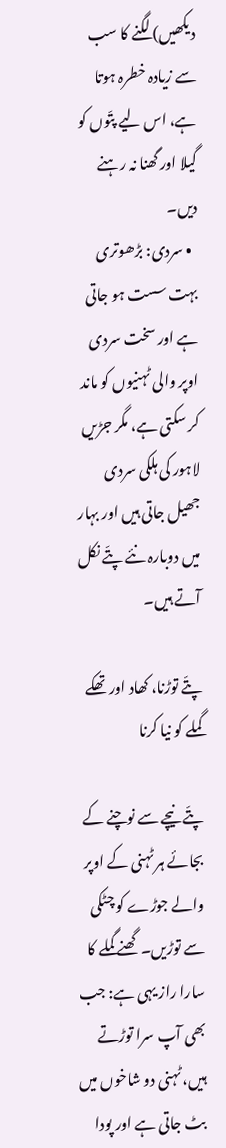دیکھیں) لگنے کا سب سے زیادہ خطرہ ہوتا ہے، اس لیے پتّوں کو گیلا اور گھنا نہ رہنے دیں۔
  • سردی: بڑھوتری بہت سست ہو جاتی ہے اور سخت سردی اوپر والی ٹہنیوں کو ماند کر سکتی ہے، مگر جڑیں لاہور کی ہلکی سردی جھیل جاتی ہیں اور بہار میں دوبارہ نئے پتّے نکل آتے ہیں۔

پتّے توڑنا، کھاد اور تھکے گملے کو نیا کرنا

پتّے نیچے سے نوچنے کے بجائے ہر ٹہنی کے اوپر والے جوڑے کو چٹکی سے توڑیں۔ گھنے گملے کا سارا راز یہی ہے: جب بھی آپ سرا توڑتے ہیں، ٹہنی دو شاخوں میں بٹ جاتی ہے اور پودا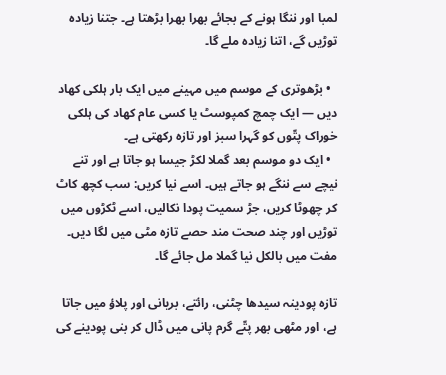لمبا اور ننگا ہونے کے بجائے بھرا بھرا بڑھتا ہے۔ جتنا زیادہ توڑیں گے، اتنا زیادہ ملے گا۔

  • بڑھوتری کے موسم میں مہینے میں ایک بار ہلکی کھاد دیں — ایک چمچ کمپوسٹ یا کسی عام کھاد کی ہلکی خوراک پتّوں کو گہرا سبز اور تازہ رکھتی ہے۔
  • ایک دو موسم بعد گملا لکڑ جیسا ہو جاتا ہے اور تنے نیچے سے ننگے ہو جاتے ہیں۔ اسے نیا کریں: سب کچھ کاٹ کر چھوٹا کریں، جڑ سمیت پودا نکالیں، اسے ٹکڑوں میں توڑیں اور چند صحت مند حصے تازہ مٹی میں لگا دیں۔ مفت میں بالکل نیا گملا مل جائے گا۔

تازہ پودینہ سیدھا چٹنی، رائتے، بریانی اور پلاؤ میں جاتا ہے، اور مٹھی بھر پتّے گرم پانی میں ڈال کر بنی پودینے کی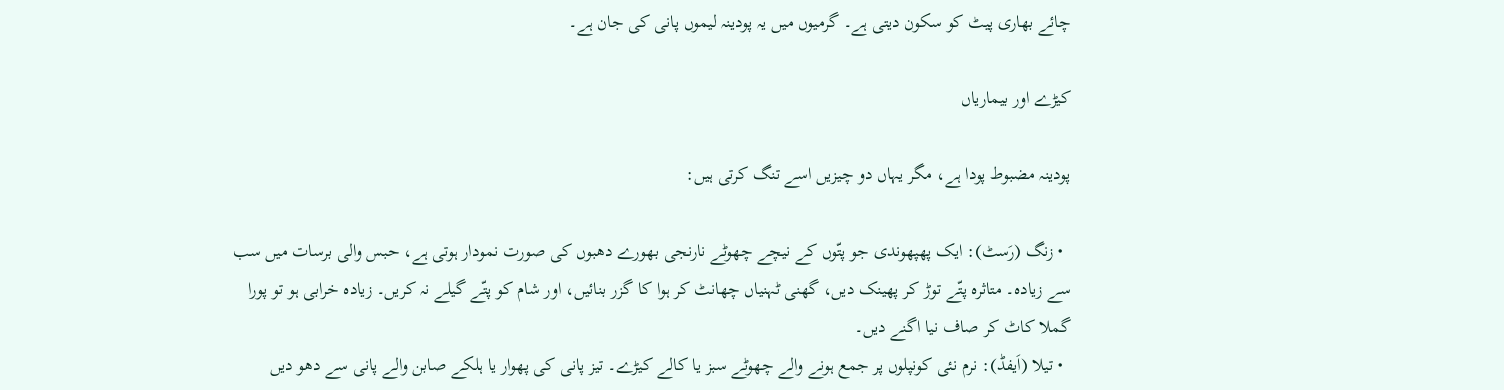چائے بھاری پیٹ کو سکون دیتی ہے۔ گرمیوں میں یہ پودینہ لیموں پانی کی جان ہے۔

کیڑے اور بیماریاں

پودینہ مضبوط پودا ہے، مگر یہاں دو چیزیں اسے تنگ کرتی ہیں:

  • زنگ (رَسٹ): ایک پھپھوندی جو پتّوں کے نیچے چھوٹے نارنجی بھورے دھبوں کی صورت نمودار ہوتی ہے، حبس والی برسات میں سب سے زیادہ۔ متاثرہ پتّے توڑ کر پھینک دیں، گھنی ٹہنیاں چھانٹ کر ہوا کا گزر بنائیں، اور شام کو پتّے گیلے نہ کریں۔ زیادہ خرابی ہو تو پورا گملا کاٹ کر صاف نیا اگنے دیں۔
  • تیلا (اَیفڈ): نرم نئی کونپلوں پر جمع ہونے والے چھوٹے سبز یا کالے کیڑے۔ تیز پانی کی پھوار یا ہلکے صابن والے پانی سے دھو دیں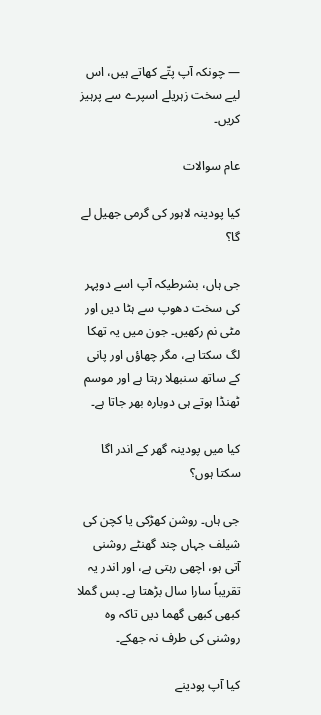— چونکہ آپ پتّے کھاتے ہیں، اس لیے سخت زہریلے اسپرے سے پرہیز کریں۔

عام سوالات

کیا پودینہ لاہور کی گرمی جھیل لے گا؟

جی ہاں، بشرطیکہ آپ اسے دوپہر کی سخت دھوپ سے ہٹا دیں اور مٹی نم رکھیں۔ جون میں یہ تھکا لگ سکتا ہے، مگر چھاؤں اور پانی کے ساتھ سنبھلا رہتا ہے اور موسم ٹھنڈا ہوتے ہی دوبارہ بھر جاتا ہے۔

کیا میں پودینہ گھر کے اندر اگا سکتا ہوں؟

جی ہاں۔ روشن کھڑکی یا کچن کی شیلف جہاں چند گھنٹے روشنی آتی ہو، اچھی رہتی ہے، اور اندر یہ تقریباً سارا سال بڑھتا ہے۔ بس گملا کبھی کبھی گھما دیں تاکہ وہ روشنی کی طرف نہ جھکے۔

کیا آپ پودینے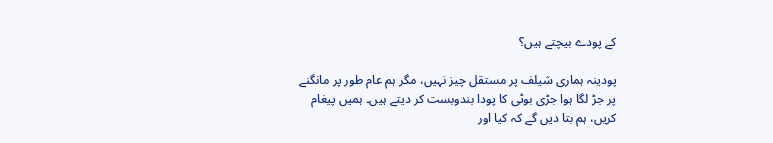کے پودے بیچتے ہیں؟

پودینہ ہماری شیلف پر مستقل چیز نہیں، مگر ہم عام طور پر مانگنے پر جڑ لگا ہوا جڑی بوٹی کا پودا بندوبست کر دیتے ہیں۔ ہمیں پیغام کریں، ہم بتا دیں گے کہ کیا اور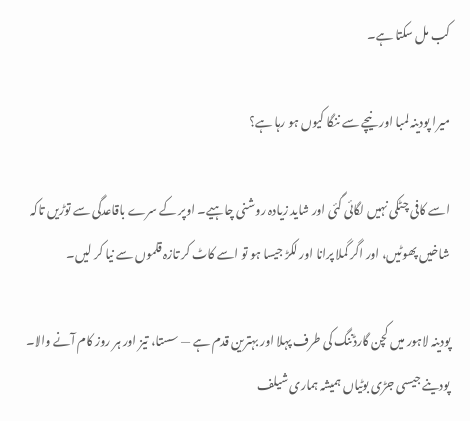کب مل سکتا ہے۔

میرا پودینہ لمبا اور نیچے سے ننگا کیوں ہو رہا ہے؟

اسے کافی چٹکی نہیں لگائی گئی اور شاید زیادہ روشنی چاہیے۔ اوپر کے سرے باقاعدگی سے توڑیں تاکہ شاخیں پھوٹیں، اور اگر گملا پرانا اور لکڑ جیسا ہو تو اسے کاٹ کر تازہ قلموں سے نیا کر لیں۔

پودینہ لاہور میں کچن گارڈننگ کی طرف پہلا اور بہترین قدم ہے — سستا، تیز اور ہر روز کام آنے والا۔ پودینے جیسی جڑی بوٹیاں ہمیشہ ہماری شیلف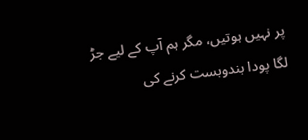پر نہیں ہوتیں، مگر ہم آپ کے لیے جڑ لگا پودا بندوبست کرنے کی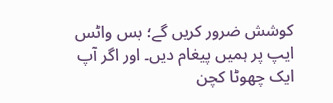کوشش ضرور کریں گے؛ بس واٹس ایپ پر ہمیں پیغام دیں۔ اور اگر آپ ایک چھوٹا کچن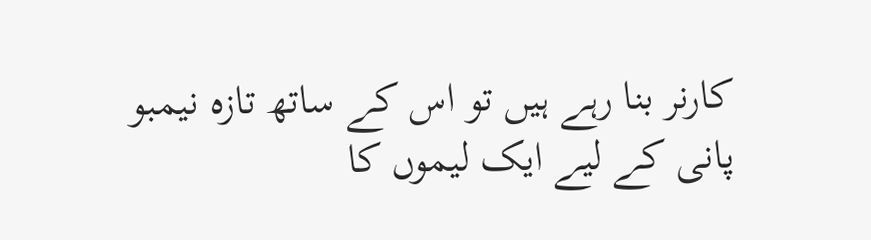کارنر بنا رہے ہیں تو اس کے ساتھ تازہ نیمبو پانی کے لیے ایک لیموں کا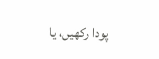پودا رکھیں، یا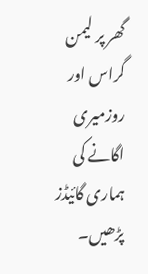گھر پر لیمن گراس اور روزمیری اگانے کی ہماری گائیڈز پڑھیں۔